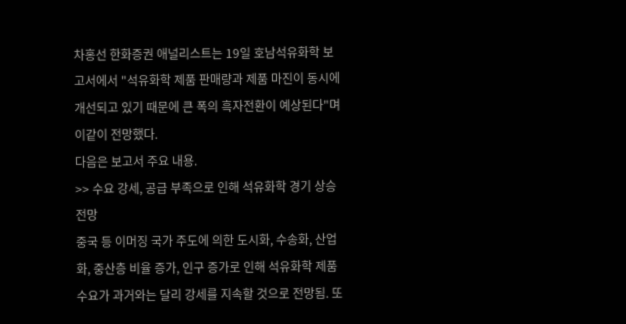차홍선 한화증권 애널리스트는 19일 호남석유화학 보고서에서 "석유화학 제품 판매량과 제품 마진이 동시에 개선되고 있기 때문에 큰 폭의 흑자전환이 예상된다"며 이같이 전망했다.
다음은 보고서 주요 내용.
>> 수요 강세, 공급 부족으로 인해 석유화학 경기 상승 전망
중국 등 이머징 국가 주도에 의한 도시화, 수송화, 산업화, 중산층 비율 증가, 인구 증가로 인해 석유화학 제품 수요가 과거와는 달리 강세를 지속할 것으로 전망됨. 또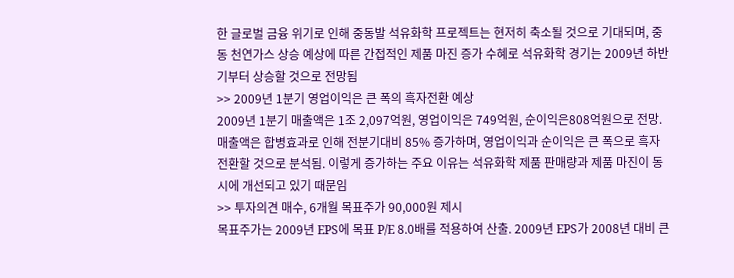한 글로벌 금융 위기로 인해 중동발 석유화학 프로젝트는 현저히 축소될 것으로 기대되며, 중동 천연가스 상승 예상에 따른 간접적인 제품 마진 증가 수혜로 석유화학 경기는 2009년 하반기부터 상승할 것으로 전망됨
>> 2009년 1분기 영업이익은 큰 폭의 흑자전환 예상
2009년 1분기 매출액은 1조 2,097억원, 영업이익은 749억원, 순이익은808억원으로 전망. 매출액은 합병효과로 인해 전분기대비 85% 증가하며, 영업이익과 순이익은 큰 폭으로 흑자 전환할 것으로 분석됨. 이렇게 증가하는 주요 이유는 석유화학 제품 판매량과 제품 마진이 동시에 개선되고 있기 때문임
>> 투자의견 매수, 6개월 목표주가 90,000원 제시
목표주가는 2009년 EPS에 목표 P/E 8.0배를 적용하여 산출. 2009년 EPS가 2008년 대비 큰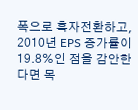폭으로 흑자전환하고, 2010년 EPS 증가률이 19.8%인 점을 감안한다면 목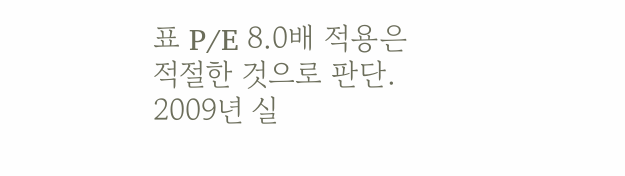표 P/E 8.0배 적용은 적절한 것으로 판단. 2009년 실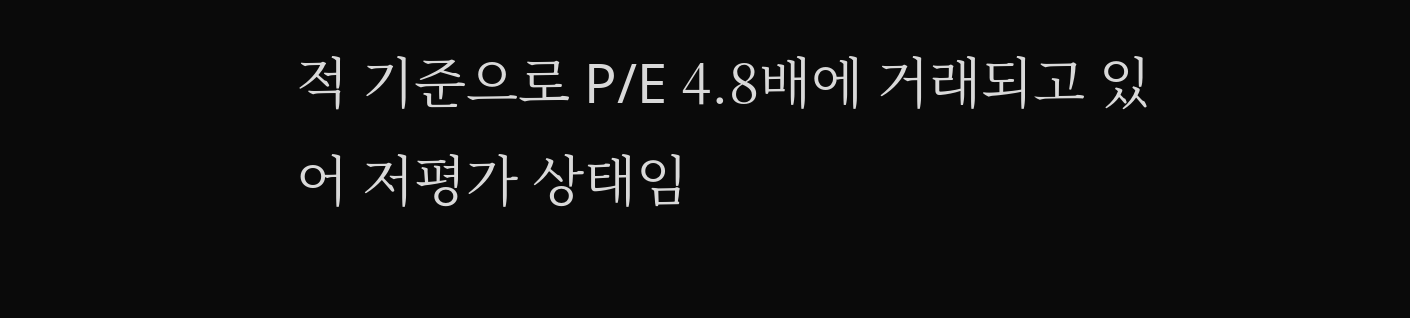적 기준으로 P/E 4.8배에 거래되고 있어 저평가 상태임